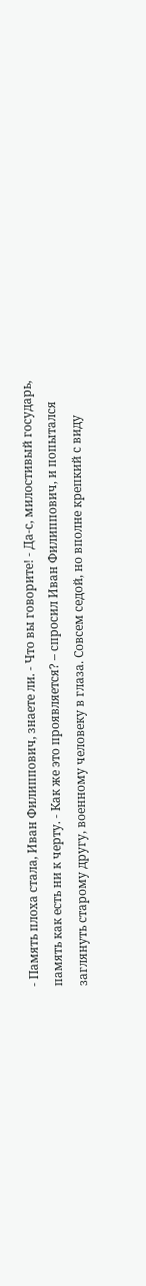- Память плоха стала, Иван Филиппович, знаете ли. - Что вы говорите! - Да-с, милостивый государь, память как есть ни к черту. - Как же это проявляется? – спросил Иван Филиппович, и попытался заглянуть старому другу, военному человеку в глаза. Совсем седой, но вполне крепкий с виду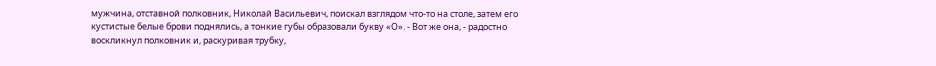мужчина, отставной полковник, Николай Васильевич, поискал взглядом что-то на столе, затем его кустистые белые брови поднялись, а тонкие губы образовали букву «О». - Вот же она, - радостно воскликнул полковник и, раскуривая трубку,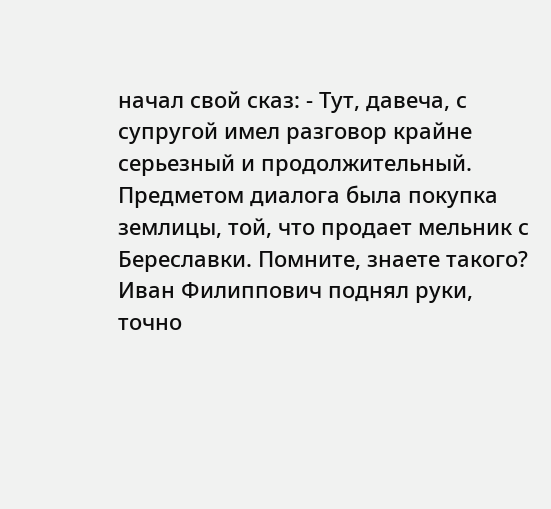начал свой сказ: - Тут, давеча, с супругой имел разговор крайне серьезный и продолжительный. Предметом диалога была покупка землицы, той, что продает мельник с Береславки. Помните, знаете такого? Иван Филиппович поднял руки, точно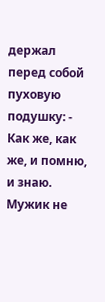держал перед собой пуховую подушку: - Как же, как же, и помню, и знаю. Мужик не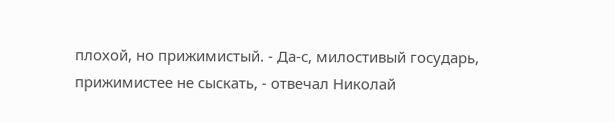плохой, но прижимистый. - Да-с, милостивый государь, прижимистее не сыскать, - отвечал Николай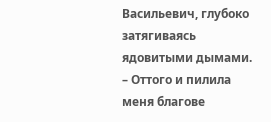Васильевич, глубоко затягиваясь ядовитыми дымами. – Оттого и пилила меня благове